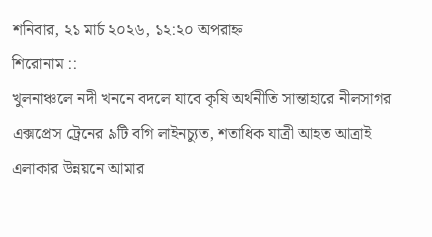শনিবার, ২১ মার্চ ২০২৬, ১২:২০ অপরাহ্ন
শিরোনাম ::
খুলনাঞ্চলে নদী খননে বদলে যাবে কৃষি অর্থনীতি সান্তাহারে নীলসাগর এক্সপ্রেস ট্রেনের ৯টি বগি লাইনচ্যুত, শতাধিক যাত্রী আহত আত্রাই এলাকার উন্নয়নে আমার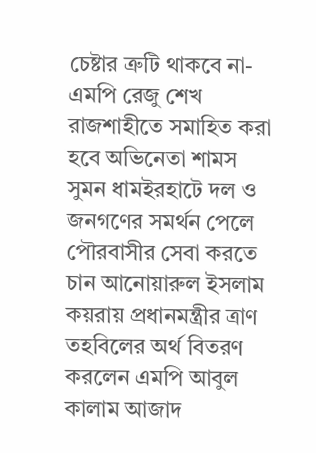চেষ্টার ত্রুটি থাকবে না-এমপি রেজু শেখ রাজশাহীতে সমাহিত করা হবে অভিনেতা শামস সুমন ধামইরহাটে দল ও জনগণের সমর্থন পেলে পৌরবাসীর সেবা করতে চান আনোয়ারুল ইসলাম কয়রায় প্রধানমন্ত্রীর ত্রাণ তহবিলের অর্থ বিতরণ করলেন এমপি আবুল কালাম আজাদ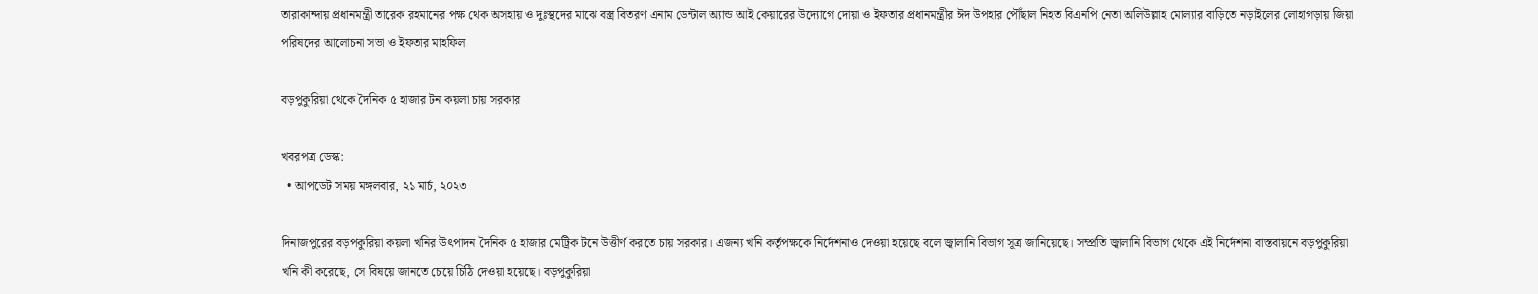তারাকান্দায় প্রধানমন্ত্রী তারেক রহমানের পক্ষ থেক অসহায় ও দুঃস্থদের মাঝে বস্ত্র বিতরণ এনাম ডেন্টাল অ্যান্ড আই কেয়ারের উদ্যোগে দোয়া ও ইফতার প্রধানমন্ত্রীর ঈদ উপহার পৌঁছাল নিহত বিএনপি নেতা অলিউল্লাহ মোল্যার বাড়িতে নড়াইলের লোহাগড়ায় জিয়া পরিষদের আলোচনা সভা ও ইফতার মাহফিল

বড়পুকুরিয়া থেকে দৈনিক ৫ হাজার টন কয়লা চায় সরকার

খবরপত্র ডেস্ক:
  • আপডেট সময় মঙ্গলবার, ২১ মার্চ, ২০২৩

দিনাজপুরের বড়পকুরিয়া কয়লা খনির উৎপাদন দৈনিক ৫ হাজার মেট্রিক টনে উত্তীর্ণ করতে চায় সরকার। এজন্য খনি কর্তৃপক্ষকে নির্দেশনাও দেওয়া হয়েছে বলে জ্বালানি বিভাগ সূত্র জানিয়েছে। সম্প্রতি জ্বালানি বিভাগ থেকে এই নির্দেশনা বাস্তবায়নে বড়পুকুরিয়া খনি কী করেছে, সে বিষয়ে জানতে চেয়ে চিঠি দেওয়া হয়েছে। বড়পুকুরিয়া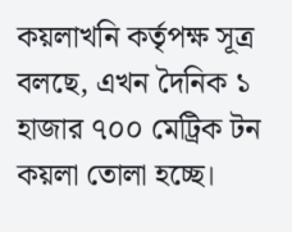কয়লাখনি কর্তৃপক্ষ সূত্র বলছে, এখন দৈনিক ১ হাজার ৭০০ মেট্রিক টন কয়লা তোলা হচ্ছে।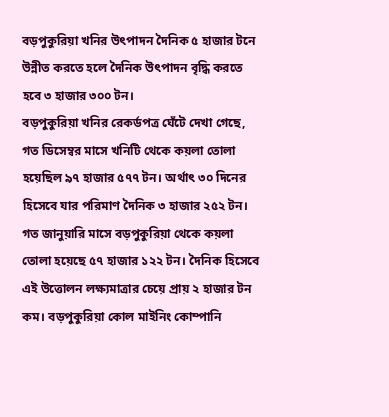বড়পুকুরিয়া খনির উৎপাদন দৈনিক ৫ হাজার টনে উন্নীত করতে হলে দৈনিক উৎপাদন বৃদ্ধি করতে হবে ৩ হাজার ৩০০ টন।
বড়পুকুরিয়া খনির রেকর্ডপত্র ঘেঁটে দেখা গেছে, গত ডিসেম্বর মাসে খনিটি থেকে কয়লা তোলা হয়েছিল ৯৭ হাজার ৫৭৭ টন। অর্থাৎ ৩০ দিনের হিসেবে ‍যার পরিমাণ দৈনিক ৩ হাজার ২৫২ টন। গত জানুয়ারি মাসে বড়পুকুরিয়া থেকে কয়লা তোলা হয়েছে ৫৭ হাজার ১২২ টন। দৈনিক হিসেবে এই উত্তোলন লক্ষ্যমাত্রার চেয়ে প্রায় ২ হাজার টন কম। বড়পুকুরিয়া কোল মাইনিং কোম্পানি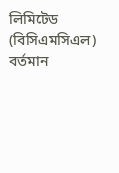লিমিটেড (বিসিএমসিএল) বর্তমান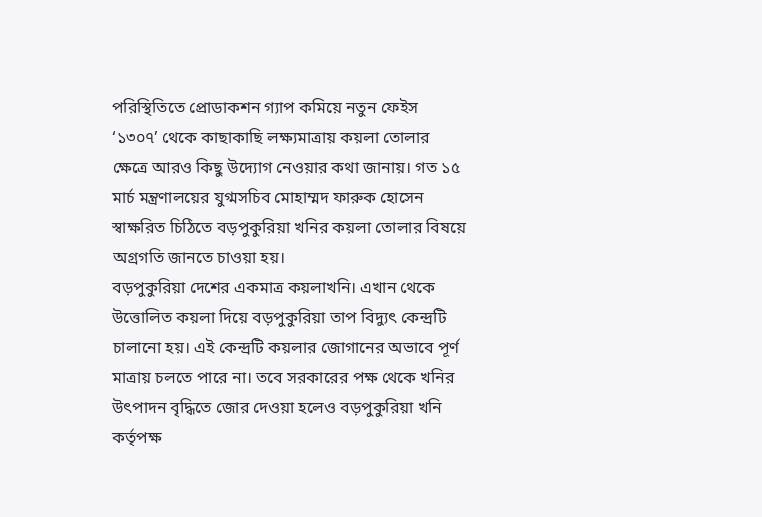পরিস্থিতিতে প্রোডাকশন গ্যাপ কমিয়ে নতুন ফেইস ‘১৩০৭’ থেকে কাছাকাছি লক্ষ্যমাত্রায় কয়লা তোলার ক্ষেত্রে আরও কিছু উদ্যোগ নেওয়ার কথা জানায়। গত ১৫ মার্চ মন্ত্রণালয়ের যুগ্মসচিব মোহাম্মদ ফারুক হোসেন স্বাক্ষরিত চিঠিতে বড়পুকুরিয়া খনির কয়লা তোলার বিষয়ে অগ্রগতি জানতে চাওয়া হয়।
বড়পুকুরিয়া দেশের একমাত্র কয়লাখনি। এখান থেকে উত্তোলিত কয়লা দিয়ে বড়পুকুরিয়া তাপ বিদ্যুৎ কেন্দ্রটি চালানো হয়। এই কেন্দ্রটি কয়লার জোগানের অভাবে পূর্ণ মাত্রায় চলতে পারে না। তবে সরকারের পক্ষ থেকে খনির উৎপাদন বৃদ্ধিতে জোর দেওয়া হলেও বড়পুকুরিয়া খনি কর্তৃপক্ষ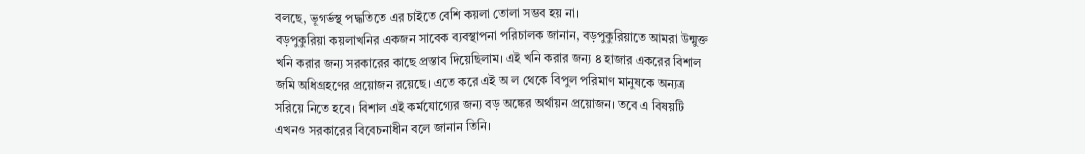বলছে, ভূগর্ভস্থ পদ্ধতিতে এর চাইতে বেশি কয়লা তোলা সম্ভব হয় না।
বড়পুকুরিয়া কয়লাখনির একজন সাবেক ব্যবস্থাপনা পরিচালক জানান, বড়পুকুরিয়াতে আমরা উন্মুক্ত খনি করার জন্য সরকারের কাছে প্রস্তাব দিয়েছিলাম। এই খনি করার জন্য ৪ হাজার একরের বিশাল জমি অধিগ্রহণের প্রয়োজন রয়েছে। এতে করে এই অ ল থেকে বিপুল পরিমাণ মানুষকে অন্যত্র সরিয়ে নিতে হবে। বিশাল এই কর্মযোগ্যের জন্য বড় অঙ্কের অর্থায়ন প্রয়োজন। তবে এ বিষয়টি এখনও সরকারের বিবেচনাধীন বলে জানান তিনি।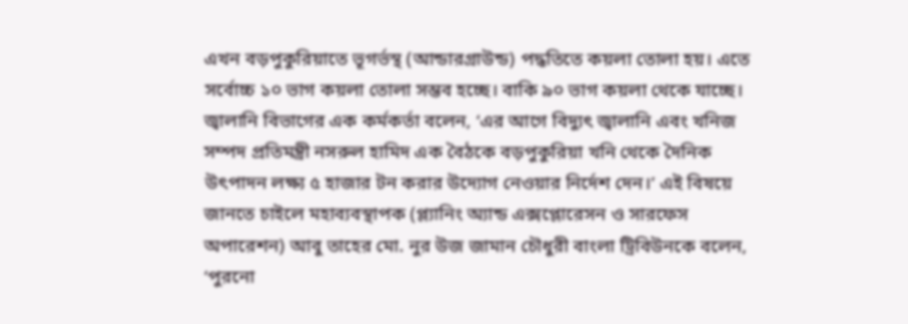এখন বড়পুকুরিয়াতে ভূগর্ভস্থ (আন্ডারগ্রাউন্ড) পদ্ধতিতে কয়লা তোলা হয়। এতে সর্বোচ্চ ১০ ভাগ কয়লা তোলা সম্ভব হচ্ছে। বাকি ৯০ ভাগ কয়লা থেকে যাচ্ছে। জ্বালানি বিভাগের এক কর্মকর্তা বলেন, ‘এর আগে বিদ্যুৎ জ্বালানি এবং খনিজ সম্পদ প্রতিমন্ত্রী নসরুল হামিদ এক বৈঠকে বড়পুকুরিয়া খনি থেকে দৈনিক উৎপাদন লক্ষ্য ৫ হাজার টন করার উদ্যোগ নেওয়ার নির্দেশ দেন।’ এই বিষয়ে জানতে চাইলে মহাব্যবস্থাপক (প্ল্যানিং অ্যান্ড এক্সপ্লোরেসন ও সারফেস অপারেশন) আবু তাহের মো. নুর উজ জামান চৌধুরী বাংলা ট্রিবিউনকে বলেন, ‘পুরনো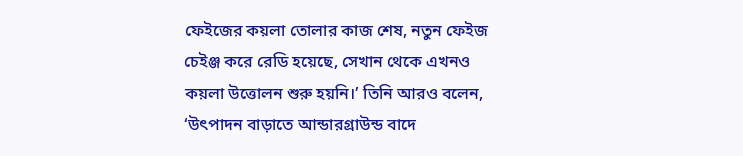ফেইজের কয়লা তোলার কাজ শেষ, নতুন ফেইজ চেইঞ্জ করে রেডি হয়েছে, সেখান থেকে এখনও কয়লা উত্তোলন শুরু হয়নি।’ তিনি আরও বলেন, ‘উৎপাদন বাড়াতে আন্ডারগ্রাউন্ড বাদে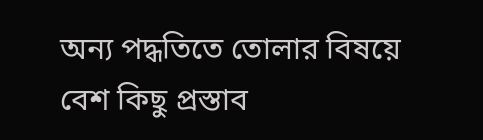অন্য পদ্ধতিতে তোলার বিষয়ে বেশ কিছু প্রস্তাব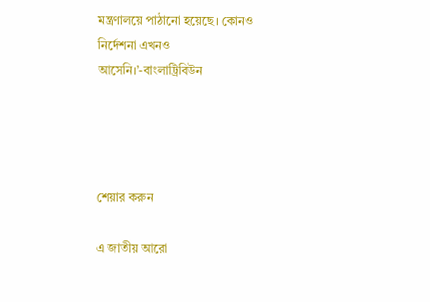মন্ত্রণালয়ে পাঠানো হয়েছে। কোনও নির্দেশনা এখনও আসেনি।’-বাংলাট্রিবিউন




শেয়ার করুন

এ জাতীয় আরো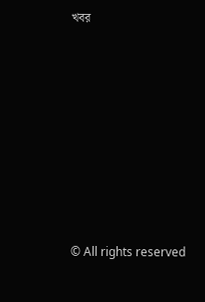খবর









© All rights reserved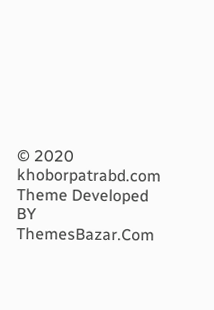© 2020 khoborpatrabd.com
Theme Developed BY ThemesBazar.Com